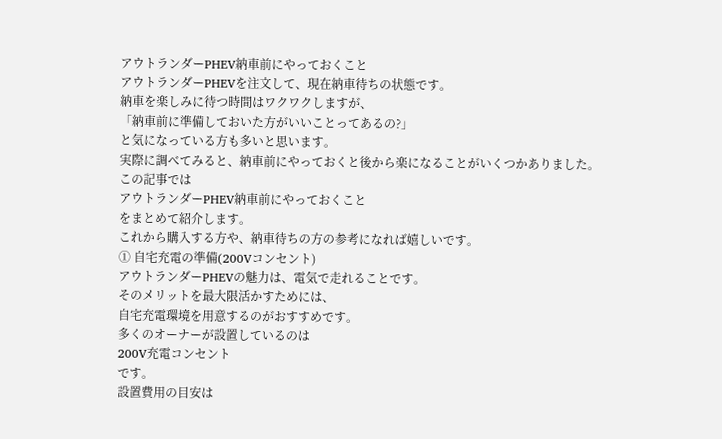アウトランダーPHEV納車前にやっておくこと
アウトランダーPHEVを注文して、現在納車待ちの状態です。
納車を楽しみに待つ時間はワクワクしますが、
「納車前に準備しておいた方がいいことってあるの?」
と気になっている方も多いと思います。
実際に調べてみると、納車前にやっておくと後から楽になることがいくつかありました。
この記事では
アウトランダーPHEV納車前にやっておくこと
をまとめて紹介します。
これから購入する方や、納車待ちの方の参考になれば嬉しいです。
① 自宅充電の準備(200Vコンセント)
アウトランダーPHEVの魅力は、電気で走れることです。
そのメリットを最大限活かすためには、
自宅充電環境を用意するのがおすすめです。
多くのオーナーが設置しているのは
200V充電コンセント
です。
設置費用の目安は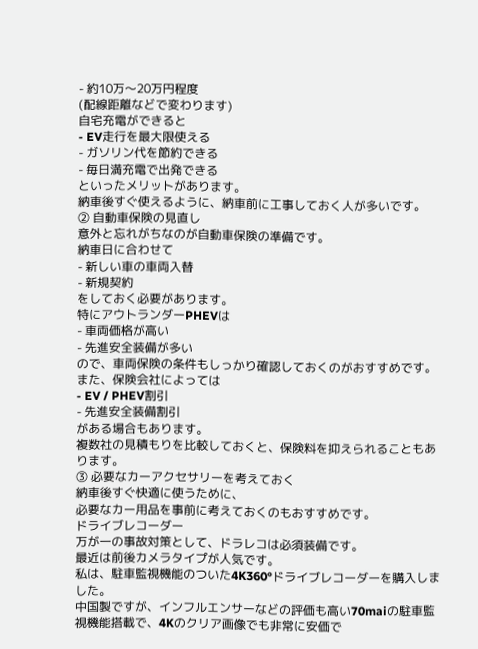- 約10万〜20万円程度
(配線距離などで変わります)
自宅充電ができると
- EV走行を最大限使える
- ガソリン代を節約できる
- 毎日満充電で出発できる
といったメリットがあります。
納車後すぐ使えるように、納車前に工事しておく人が多いです。
② 自動車保険の見直し
意外と忘れがちなのが自動車保険の準備です。
納車日に合わせて
- 新しい車の車両入替
- 新規契約
をしておく必要があります。
特にアウトランダーPHEVは
- 車両価格が高い
- 先進安全装備が多い
ので、車両保険の条件もしっかり確認しておくのがおすすめです。
また、保険会社によっては
- EV / PHEV割引
- 先進安全装備割引
がある場合もあります。
複数社の見積もりを比較しておくと、保険料を抑えられることもあります。
③ 必要なカーアクセサリーを考えておく
納車後すぐ快適に使うために、
必要なカー用品を事前に考えておくのもおすすめです。
ドライブレコーダー
万が一の事故対策として、ドラレコは必須装備です。
最近は前後カメラタイプが人気です。
私は、駐車監視機能のついた4K360°ドライブレコーダーを購入しました。
中国製ですが、インフルエンサーなどの評価も高い70maiの駐車監視機能搭載で、4Kのクリア画像でも非常に安価で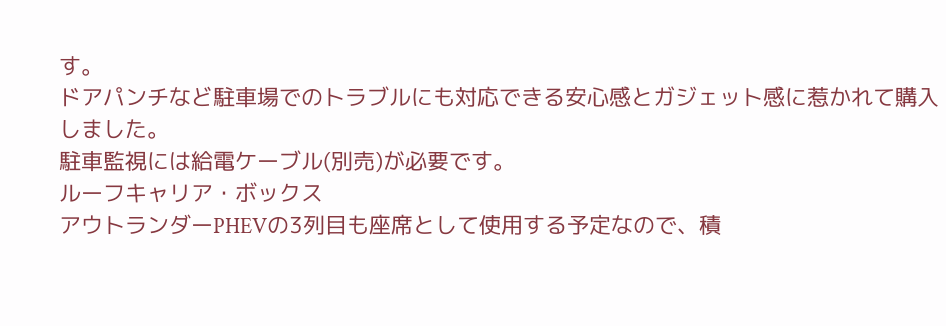す。
ドアパンチなど駐車場でのトラブルにも対応できる安心感とガジェット感に惹かれて購入しました。
駐車監視には給電ケーブル(別売)が必要です。
ルーフキャリア・ボックス
アウトランダーPHEVの3列目も座席として使用する予定なので、積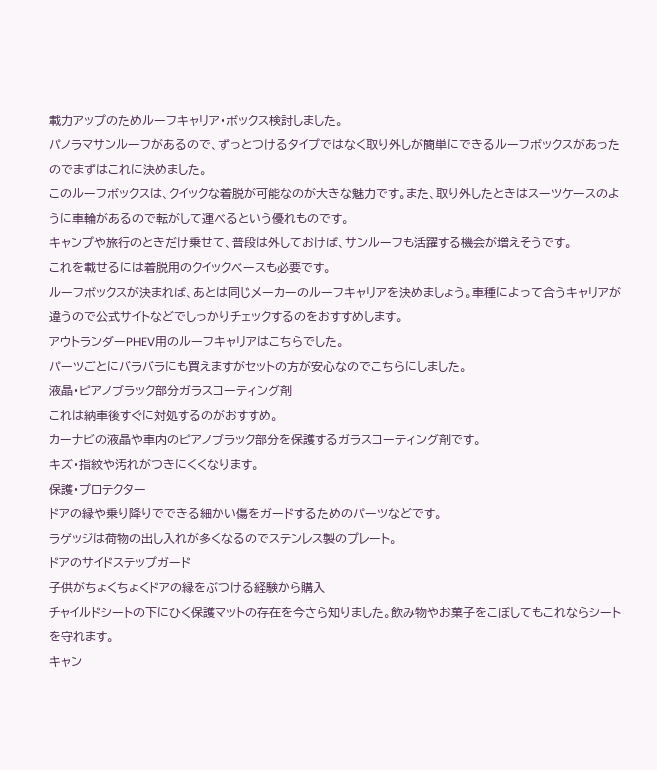載力アップのためルーフキャリア・ボックス検討しました。
パノラマサンルーフがあるので、ずっとつけるタイプではなく取り外しが簡単にできるルーフボックスがあったのでまずはこれに決めました。
このルーフボックスは、クイックな着脱が可能なのが大きな魅力です。また、取り外したときはスーツケースのように車輪があるので転がして運べるという優れものです。
キャンプや旅行のときだけ乗せて、普段は外しておけば、サンルーフも活躍する機会が増えそうです。
これを載せるには着脱用のクイックベースも必要です。
ルーフボックスが決まれば、あとは同じメーカーのルーフキャリアを決めましょう。車種によって合うキャリアが違うので公式サイトなどでしっかりチェックするのをおすすめします。
アウトランダーPHEV用のルーフキャリアはこちらでした。
パーツごとにバラバラにも買えますがセットの方が安心なのでこちらにしました。
液晶・ピアノブラック部分ガラスコーティング剤
これは納車後すぐに対処するのがおすすめ。
カーナビの液晶や車内のピアノブラック部分を保護するガラスコーティング剤です。
キズ・指紋や汚れがつきにくくなります。
保護・プロテクター
ドアの縁や乗り降りでできる細かい傷をガードするためのパーツなどです。
ラゲッジは荷物の出し入れが多くなるのでステンレス製のプレート。
ドアのサイドステップガード
子供がちょくちょくドアの縁をぶつける経験から購入
チャイルドシートの下にひく保護マットの存在を今さら知りました。飲み物やお菓子をこぼしてもこれならシートを守れます。
キャン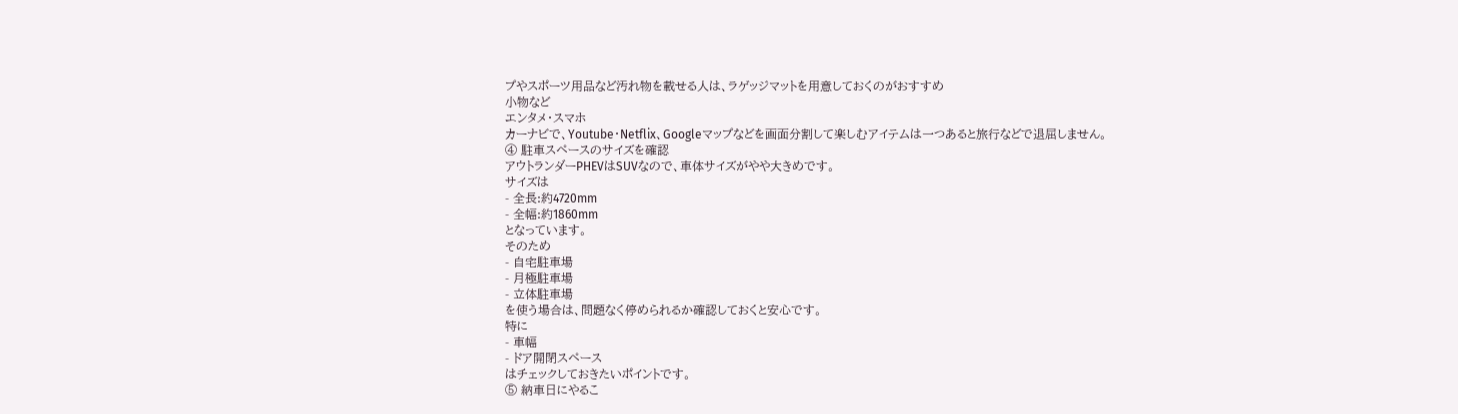プやスポーツ用品など汚れ物を載せる人は、ラゲッジマットを用意しておくのがおすすめ
小物など
エンタメ・スマホ
カーナビで、Youtube・Netflix、Googleマップなどを画面分割して楽しむアイテムは一つあると旅行などで退屈しません。
④ 駐車スペースのサイズを確認
アウトランダーPHEVはSUVなので、車体サイズがやや大きめです。
サイズは
- 全長:約4720mm
- 全幅:約1860mm
となっています。
そのため
- 自宅駐車場
- 月極駐車場
- 立体駐車場
を使う場合は、問題なく停められるか確認しておくと安心です。
特に
- 車幅
- ドア開閉スペース
はチェックしておきたいポイントです。
⑤ 納車日にやるこ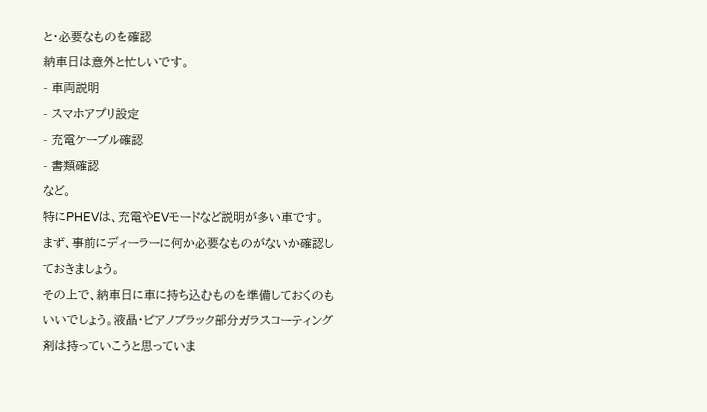と・必要なものを確認
納車日は意外と忙しいです。
- 車両説明
- スマホアプリ設定
- 充電ケーブル確認
- 書類確認
など。
特にPHEVは、充電やEVモードなど説明が多い車です。
まず、事前にディーラーに何か必要なものがないか確認しておきましょう。
その上で、納車日に車に持ち込むものを準備しておくのもいいでしょう。液晶・ピアノブラック部分ガラスコーティング剤は持っていこうと思っていま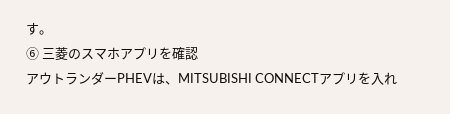す。
⑥ 三菱のスマホアプリを確認
アウトランダーPHEVは、MITSUBISHI CONNECTアプリを入れ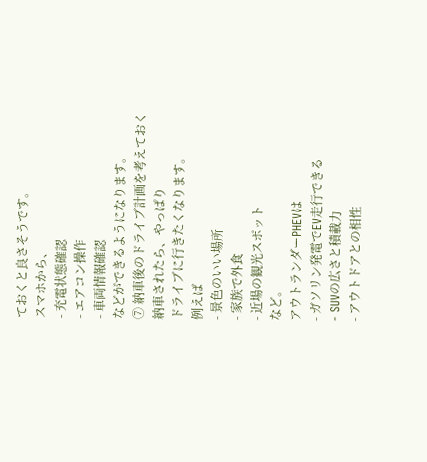ておくと良さそうです。
スマホから、
- 充電状態確認
- エアコン操作
- 車両情報確認
などができるようになります。
⑦ 納車後のドライブ計画を考えておく
納車されたら、やっぱり
ドライブに行きたくなります。
例えば
- 景色のいい場所
- 家族で外食
- 近場の観光スポット
など。
アウトランダーPHEVは
- ガソリン発電でEV走行できる
- SUVの広さと積載力
- アウトドアとの相性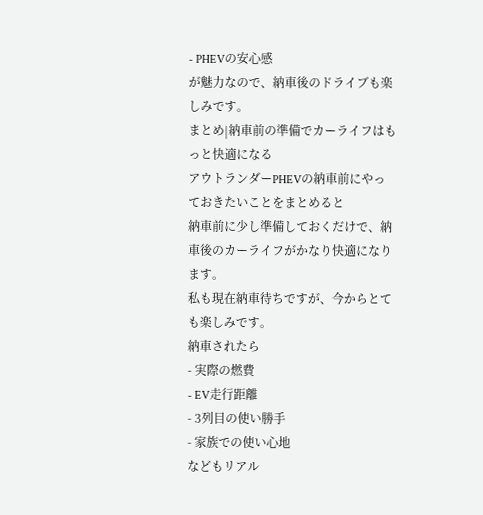- PHEVの安心感
が魅力なので、納車後のドライブも楽しみです。
まとめ|納車前の準備でカーライフはもっと快適になる
アウトランダーPHEVの納車前にやっておきたいことをまとめると
納車前に少し準備しておくだけで、納車後のカーライフがかなり快適になります。
私も現在納車待ちですが、今からとても楽しみです。
納車されたら
- 実際の燃費
- EV走行距離
- 3列目の使い勝手
- 家族での使い心地
などもリアル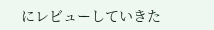にレビューしていきた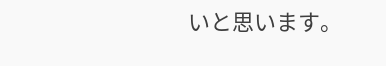いと思います。